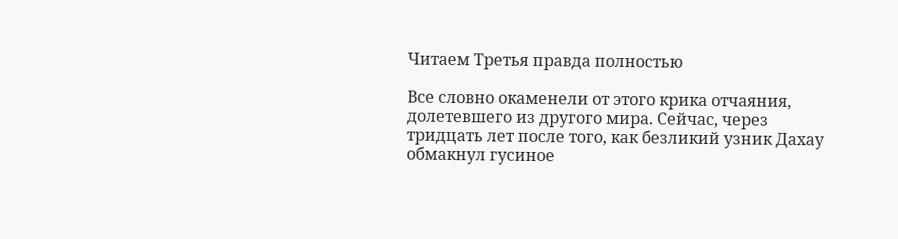Читаем Третья правда полностью

Все словно окаменели от этого крика отчаяния, долетевшего из другого мира. Сейчас, через тридцать лет после того, как безликий узник Дахау обмакнул гусиное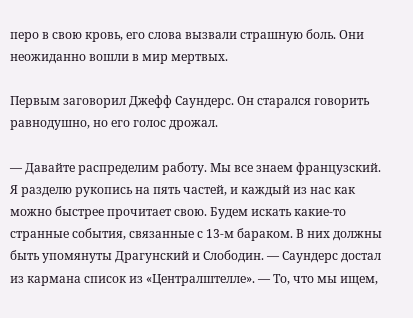перо в свою кровь, его слова вызвали страшную боль. Они неожиданно вошли в мир мертвых.

Первым заговорил Джефф Саундерс. Он старался говорить равнодушно, но его голос дрожал.

— Давайте распределим работу. Мы все знаем французский. Я разделю рукопись на пять частей, и каждый из нас как можно быстрее прочитает свою. Будем искать какие-то странные события, связанные с 13-м бараком. В них должны быть упомянуты Драгунский и Слободин. — Саундерс достал из кармана список из «Централштелле». — То, что мы ищем,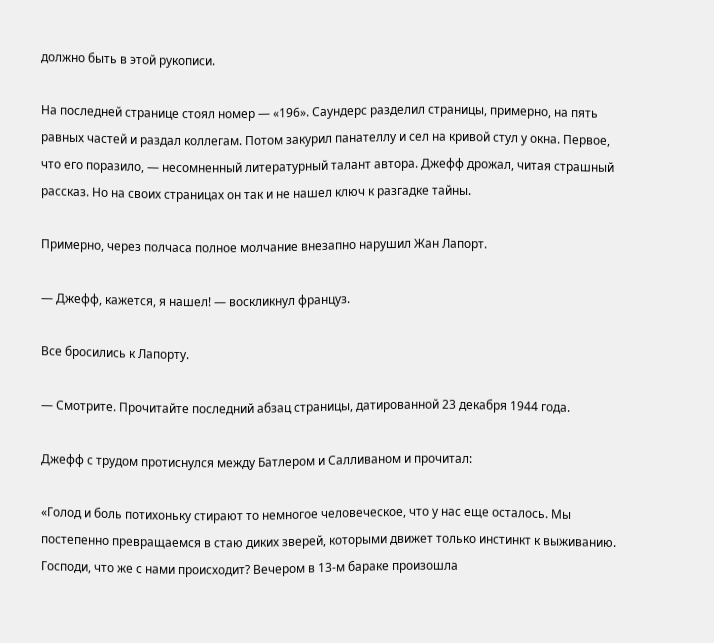должно быть в этой рукописи.

На последней странице стоял номер — «196». Саундерс разделил страницы, примерно, на пять равных частей и раздал коллегам. Потом закурил панателлу и сел на кривой стул у окна. Первое, что его поразило, — несомненный литературный талант автора. Джефф дрожал, читая страшный рассказ. Но на своих страницах он так и не нашел ключ к разгадке тайны.

Примерно, через полчаса полное молчание внезапно нарушил Жан Лапорт.

— Джефф, кажется, я нашел! — воскликнул француз.

Все бросились к Лапорту.

— Смотрите. Прочитайте последний абзац страницы, датированной 23 декабря 1944 года.

Джефф с трудом протиснулся между Батлером и Салливаном и прочитал:

«Голод и боль потихоньку стирают то немногое человеческое, что у нас еще осталось. Мы постепенно превращаемся в стаю диких зверей, которыми движет только инстинкт к выживанию. Господи, что же с нами происходит? Вечером в 13-м бараке произошла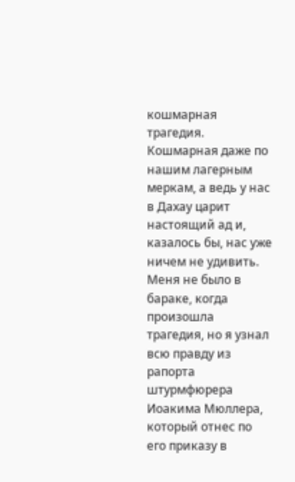кошмарная трагедия. Кошмарная даже по нашим лагерным меркам, а ведь у нас в Дахау царит настоящий ад и, казалось бы, нас уже ничем не удивить. Меня не было в бараке, когда произошла трагедия, но я узнал всю правду из рапорта штурмфюрера Иоакима Мюллера, который отнес по его приказу в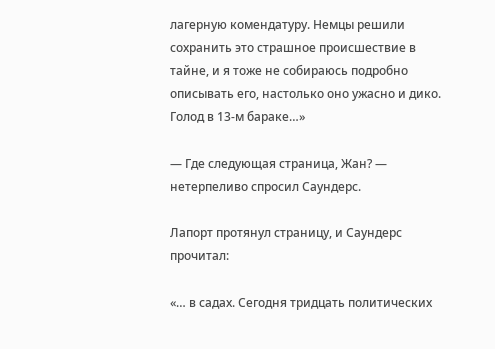лагерную комендатуру. Немцы решили сохранить это страшное происшествие в тайне, и я тоже не собираюсь подробно описывать его, настолько оно ужасно и дико. Голод в 13-м бараке…»

— Где следующая страница, Жан? — нетерпеливо спросил Саундерс.

Лапорт протянул страницу, и Саундерс прочитал:

«… в садах. Сегодня тридцать политических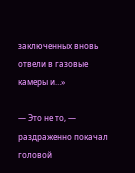заключенных вновь отвели в газовые камеры и…»

— Это не то, — раздраженно покачал головой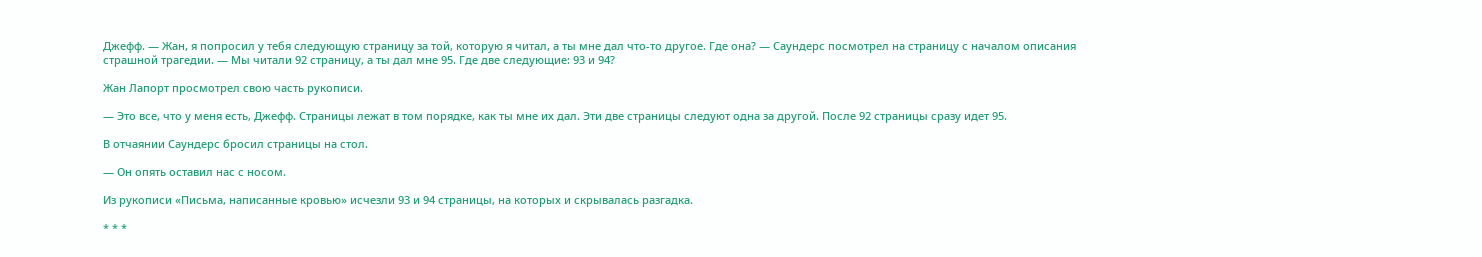Джефф. — Жан, я попросил у тебя следующую страницу за той, которую я читал, а ты мне дал что-то другое. Где она? — Саундерс посмотрел на страницу с началом описания страшной трагедии. — Мы читали 92 страницу, а ты дал мне 95. Где две следующие: 93 и 94?

Жан Лапорт просмотрел свою часть рукописи.

— Это все, что у меня есть, Джефф. Страницы лежат в том порядке, как ты мне их дал. Эти две страницы следуют одна за другой. После 92 страницы сразу идет 95.

В отчаянии Саундерс бросил страницы на стол.

— Он опять оставил нас с носом.

Из рукописи «Письма, написанные кровью» исчезли 93 и 94 страницы, на которых и скрывалась разгадка.

* * *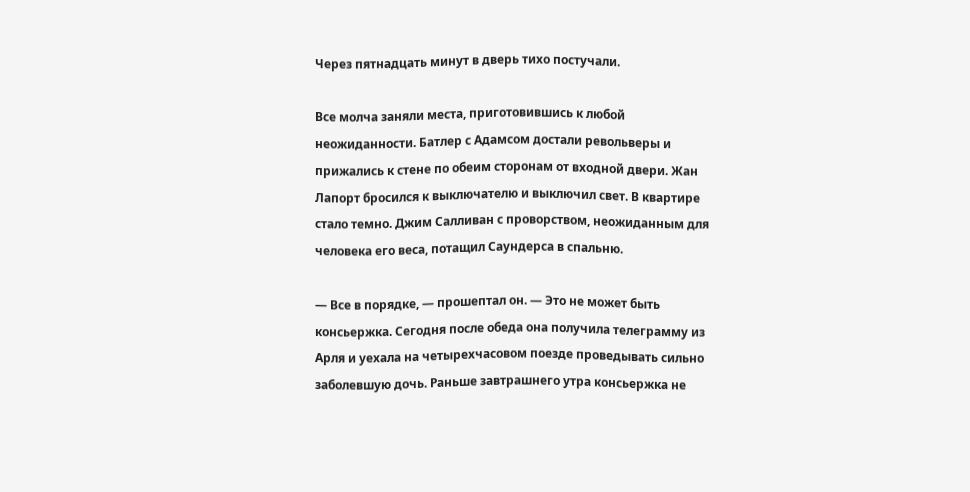Через пятнадцать минут в дверь тихо постучали.

Все молча заняли места, приготовившись к любой неожиданности. Батлер с Адамсом достали револьверы и прижались к стене по обеим сторонам от входной двери. Жан Лапорт бросился к выключателю и выключил свет. В квартире стало темно. Джим Салливан с проворством, неожиданным для человека его веса, потащил Саундерса в спальню.

— Все в порядке, — прошептал он. — Это не может быть консьержка. Сегодня после обеда она получила телеграмму из Арля и уехала на четырехчасовом поезде проведывать сильно заболевшую дочь. Раньше завтрашнего утра консьержка не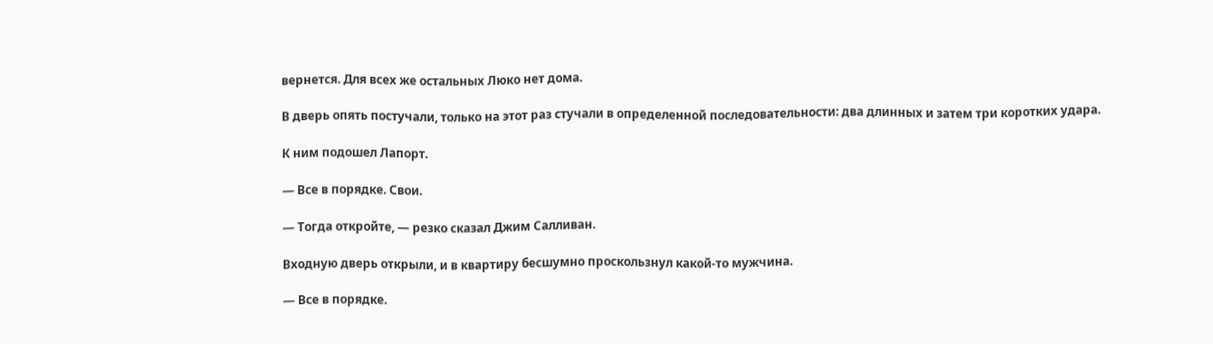вернется. Для всех же остальных Люко нет дома.

В дверь опять постучали, только на этот раз стучали в определенной последовательности: два длинных и затем три коротких удара.

К ним подошел Лапорт.

— Все в порядке. Свои.

— Тогда откройте, — резко сказал Джим Салливан.

Входную дверь открыли, и в квартиру бесшумно проскользнул какой-то мужчина.

— Все в порядке.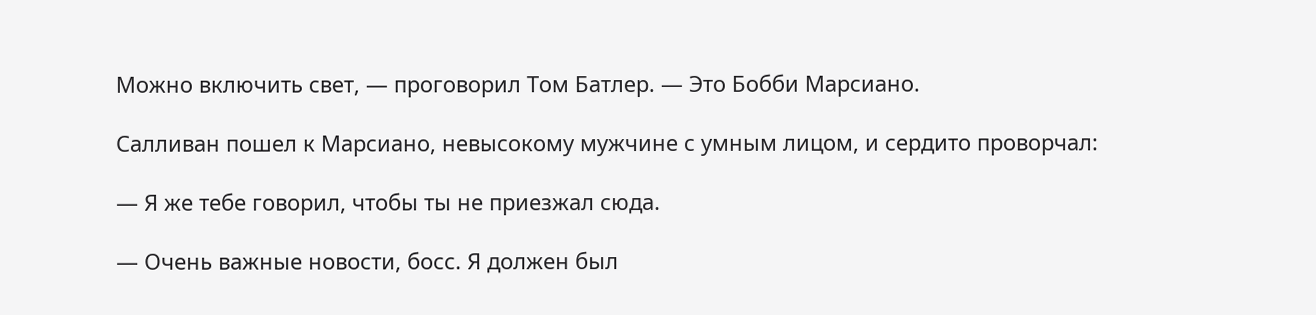Можно включить свет, — проговорил Том Батлер. — Это Бобби Марсиано.

Салливан пошел к Марсиано, невысокому мужчине с умным лицом, и сердито проворчал:

— Я же тебе говорил, чтобы ты не приезжал сюда.

— Очень важные новости, босс. Я должен был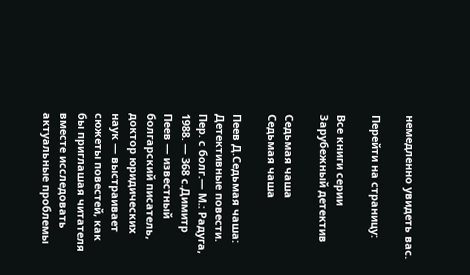немедленно увидеть вас.

Перейти на страницу:

Все книги серии Зарубежный детектив

Седьмая чаша
Седьмая чаша

Пеев Д.Седьмая чаша: Детективные повести. Пер. с болг.— М.: Радуга, 1988. — 368 с.Димитр Пеев — известный болгарский писатель, доктор юридических наук — выстраивает сюжеты повестей, как бы приглашая читателя вместе исследовать актуальные проблемы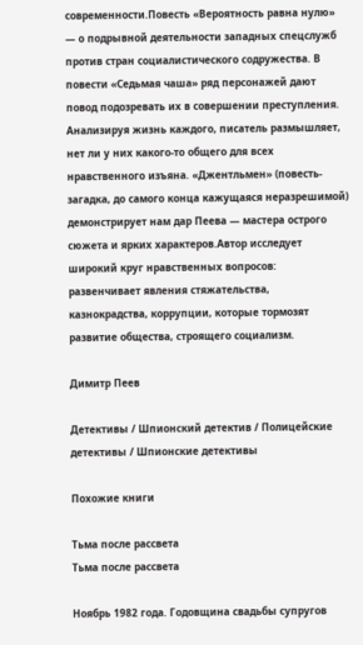современности.Повесть «Вероятность равна нулю» — о подрывной деятельности западных спецслужб против стран социалистического содружества. В повести «Седьмая чаша» ряд персонажей дают повод подозревать их в совершении преступления. Анализируя жизнь каждого, писатель размышляет, нет ли у них какого-то общего для всех нравственного изъяна. «Джентльмен» (повесть-загадка, до самого конца кажущаяся неразрешимой) демонстрирует нам дар Пеева — мастера острого сюжета и ярких характеров.Автор исследует широкий круг нравственных вопросов: развенчивает явления стяжательства, казнокрадства, коррупции, которые тормозят развитие общества, строящего социализм.

Димитр Пеев

Детективы / Шпионский детектив / Полицейские детективы / Шпионские детективы

Похожие книги

Тьма после рассвета
Тьма после рассвета

Ноябрь 1982 года. Годовщина свадьбы супругов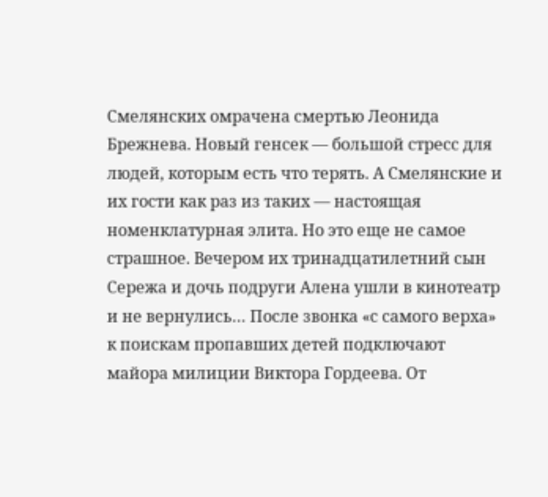Смелянских омрачена смертью Леонида Брежнева. Новый генсек — большой стресс для людей, которым есть что терять. А Смелянские и их гости как раз из таких — настоящая номенклатурная элита. Но это еще не самое страшное. Вечером их тринадцатилетний сын Сережа и дочь подруги Алена ушли в кинотеатр и не вернулись… После звонка «с самого верха» к поискам пропавших детей подключают майора милиции Виктора Гордеева. От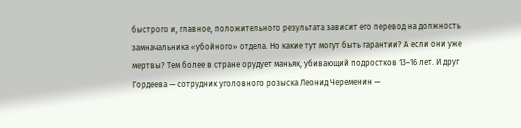быстрого и, главное, положительного результата зависит его перевод на должность замначальника «убойного» отдела. Но какие тут могут быть гарантии? А если они уже мертвы? Тем более в стране орудует маньяк, убивающий подростков 13–16 лет. И друг Гордеева — сотрудник уголовного розыска Леонид Череменин —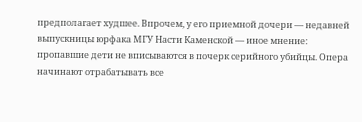предполагает худшее. Впрочем, у его приемной дочери — недавней выпускницы юрфака МГУ Насти Каменской — иное мнение: пропавшие дети не вписываются в почерк серийного убийцы. Опера начинают отрабатывать все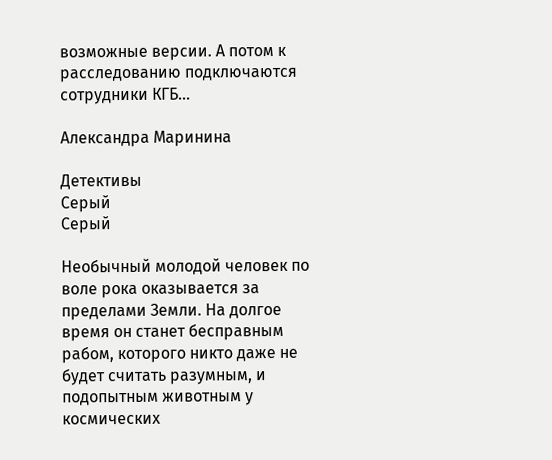возможные версии. А потом к расследованию подключаются сотрудники КГБ…

Александра Маринина

Детективы
Серый
Серый

Необычный молодой человек по воле рока оказывается за пределами Земли. На долгое время он станет бесправным рабом, которого никто даже не будет считать разумным, и подопытным животным у космических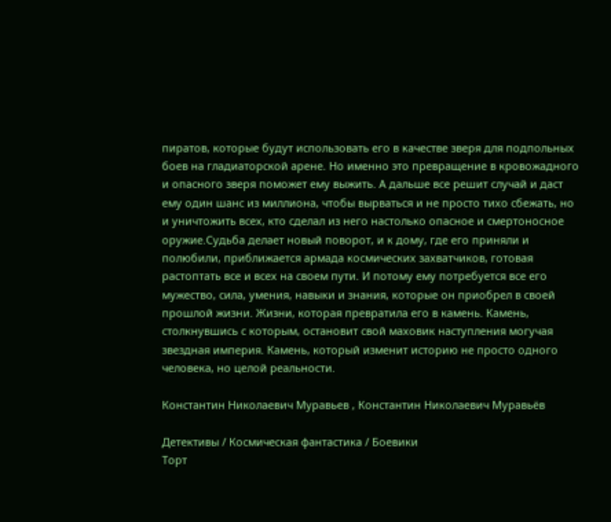пиратов, которые будут использовать его в качестве зверя для подпольных боев на гладиаторской арене. Но именно это превращение в кровожадного и опасного зверя поможет ему выжить. А дальше все решит случай и даст ему один шанс из миллиона, чтобы вырваться и не просто тихо сбежать, но и уничтожить всех, кто сделал из него настолько опасное и смертоносное оружие.Судьба делает новый поворот, и к дому, где его приняли и полюбили, приближается армада космических захватчиков, готовая растоптать все и всех на своем пути. И потому ему потребуется все его мужество, сила, умения, навыки и знания, которые он приобрел в своей прошлой жизни. Жизни, которая превратила его в камень. Камень, столкнувшись с которым, остановит свой маховик наступления могучая звездная империя. Камень, который изменит историю не просто одного человека, но целой реальности.

Константин Николаевич Муравьев , Константин Николаевич Муравьёв

Детективы / Космическая фантастика / Боевики
Торт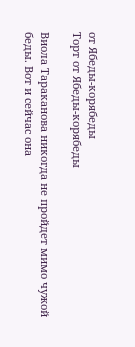от Ябеды-корябеды
Торт от Ябеды-корябеды

Виола Тараканова никогда не пройдет мимо чужой беды. Вот и сейчас она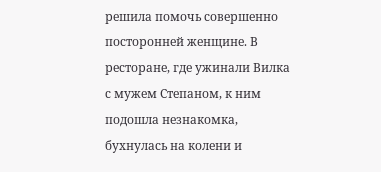решила помочь совершенно посторонней женщине. В ресторане, где ужинали Вилка с мужем Степаном, к ним подошла незнакомка, бухнулась на колени и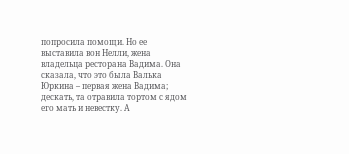попросила помощи. Но ее выставила вон Нелли, жена владельца ресторана Вадима. Она сказала, что это была Валька Юркина – первая жена Вадима; дескать, та отравила тортом с ядом его мать и невестку. А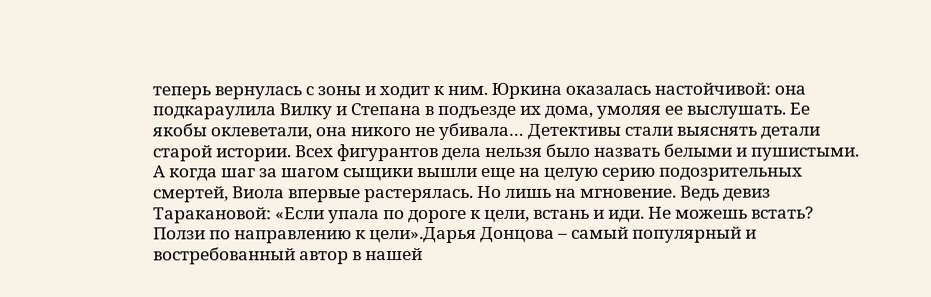теперь вернулась с зоны и ходит к ним. Юркина оказалась настойчивой: она подкараулила Вилку и Степана в подъезде их дома, умоляя ее выслушать. Ее якобы оклеветали, она никого не убивала… Детективы стали выяснять детали старой истории. Всех фигурантов дела нельзя было назвать белыми и пушистыми. А когда шаг за шагом сыщики вышли еще на целую серию подозрительных смертей, Виола впервые растерялась. Но лишь на мгновение. Ведь девиз Таракановой: «Если упала по дороге к цели, встань и иди. Не можешь встать? Ползи по направлению к цели».Дарья Донцова – самый популярный и востребованный автор в нашей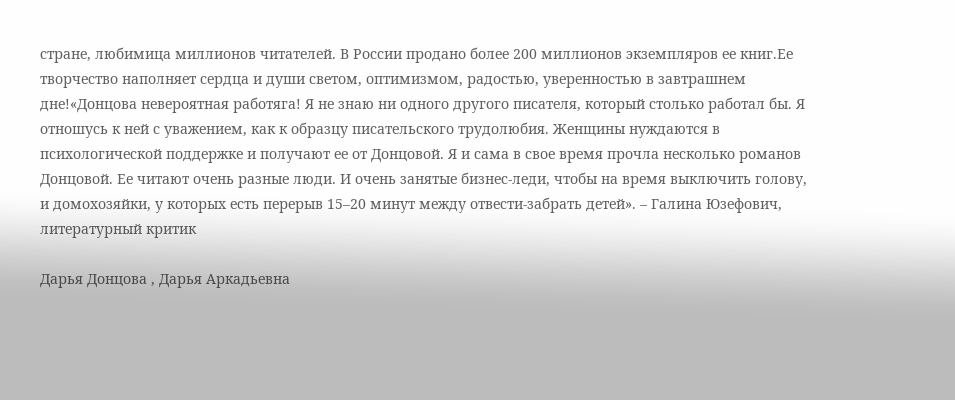стране, любимица миллионов читателей. В России продано более 200 миллионов экземпляров ее книг.Ее творчество наполняет сердца и души светом, оптимизмом, радостью, уверенностью в завтрашнем дне!«Донцова невероятная работяга! Я не знаю ни одного другого писателя, который столько работал бы. Я отношусь к ней с уважением, как к образцу писательского трудолюбия. Женщины нуждаются в психологической поддержке и получают ее от Донцовой. Я и сама в свое время прочла несколько романов Донцовой. Ее читают очень разные люди. И очень занятые бизнес-леди, чтобы на время выключить голову, и домохозяйки, у которых есть перерыв 15–20 минут между отвести-забрать детей». – Галина Юзефович, литературный критик

Дарья Донцова , Дарья Аркадьевна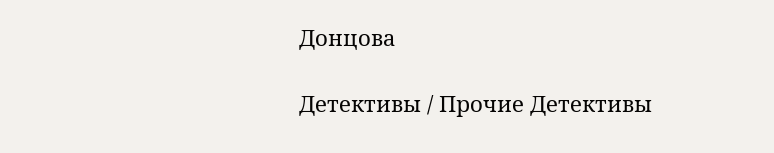Донцова

Детективы / Прочие Детективы